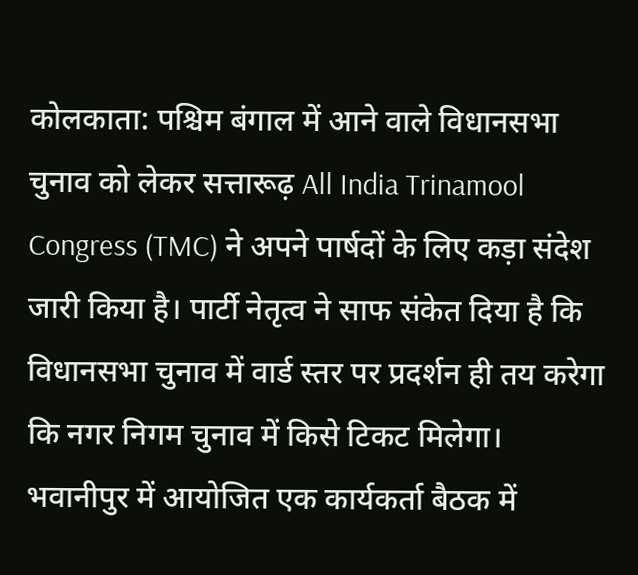कोलकाता: पश्चिम बंगाल में आने वाले विधानसभा चुनाव को लेकर सत्तारूढ़ All India Trinamool Congress (TMC) ने अपने पार्षदों के लिए कड़ा संदेश जारी किया है। पार्टी नेतृत्व ने साफ संकेत दिया है कि विधानसभा चुनाव में वार्ड स्तर पर प्रदर्शन ही तय करेगा कि नगर निगम चुनाव में किसे टिकट मिलेगा।
भवानीपुर में आयोजित एक कार्यकर्ता बैठक में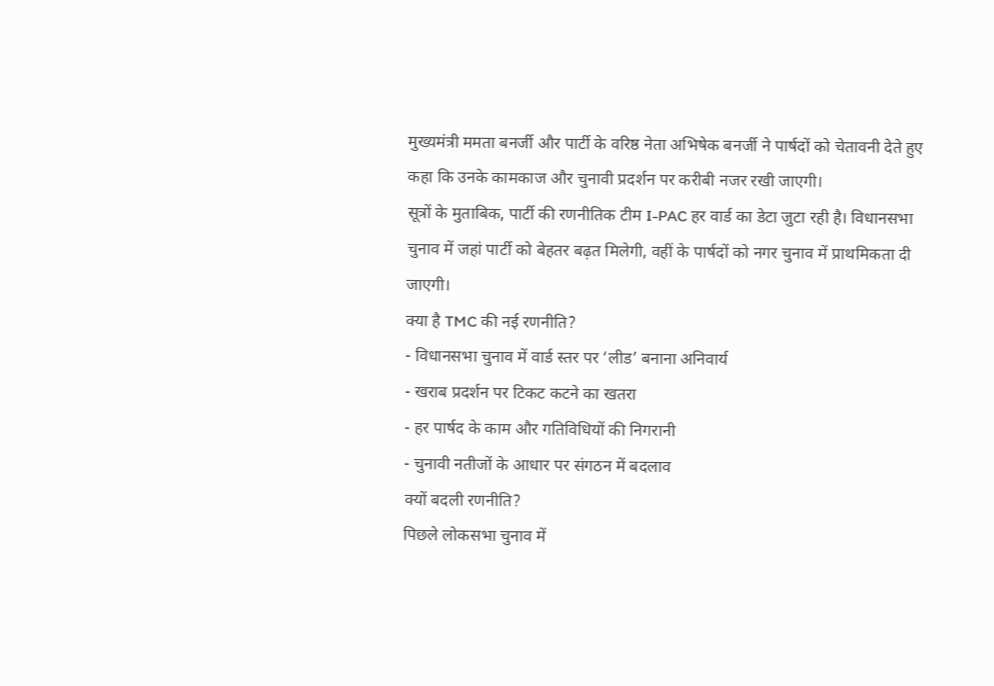मुख्यमंत्री ममता बनर्जी और पार्टी के वरिष्ठ नेता अभिषेक बनर्जी ने पार्षदों को चेतावनी देते हुए कहा कि उनके कामकाज और चुनावी प्रदर्शन पर करीबी नजर रखी जाएगी।
सूत्रों के मुताबिक, पार्टी की रणनीतिक टीम I-PAC हर वार्ड का डेटा जुटा रही है। विधानसभा चुनाव में जहां पार्टी को बेहतर बढ़त मिलेगी, वहीं के पार्षदों को नगर चुनाव में प्राथमिकता दी जाएगी।
क्या है TMC की नई रणनीति?
- विधानसभा चुनाव में वार्ड स्तर पर ‘लीड’ बनाना अनिवार्य
- खराब प्रदर्शन पर टिकट कटने का खतरा
- हर पार्षद के काम और गतिविधियों की निगरानी
- चुनावी नतीजों के आधार पर संगठन में बदलाव
क्यों बदली रणनीति?
पिछले लोकसभा चुनाव में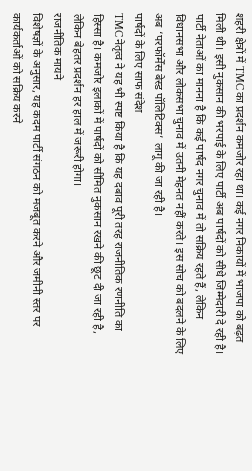शहरी क्षेत्रों में TMC का प्रदर्शन कमजोर रहा था। कई नगर निकायों में भाजपा को बढ़त मिली थी। इसी नुकसान की भरपाई के लिए पार्टी अब पार्षदों को सीधे जिम्मेदारी दे रही है।
पार्टी नेताओं का मानना है कि कई पार्षद नगर चुनाव में तो सक्रिय रहते हैं, लेकिन विधानसभा और लोकसभा चुनाव में उतनी मेहनत नहीं करते। इस सोच को बदलने के लिए अब ‘परफॉर्मेंस बेस्ड पॉलिटिक्स’ लागू की जा रही है।
पार्षदों के लिए साफ संदेश
TMC नेतृत्व ने यह भी स्पष्ट किया है कि यह दबाव पूरी तरह राजनीतिक रणनीति का हिस्सा है। कमजोर इलाकों में पार्षदों को सीमित नुकसान रखने की छूट दी जा रही है, लेकिन बेहतर प्रदर्शन हर हाल में जरूरी होगा।
राजनीतिक मायने
विशेषज्ञों के अनुसार, यह कदम पार्टी संगठन को मजबूत करने और जमीनी स्तर पर कार्यकर्ताओं को सक्रिय करने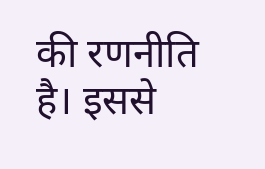की रणनीति है। इससे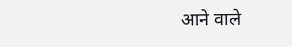आने वाले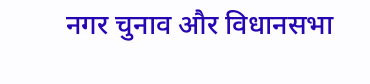नगर चुनाव और विधानसभा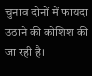चुनाव दोनों में फायदा उठाने की कोशिश की जा रही है।